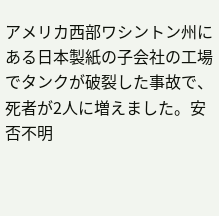アメリカ西部ワシントン州にある日本製紙の子会社の工場でタンクが破裂した事故で、死者が2人に増えました。安否不明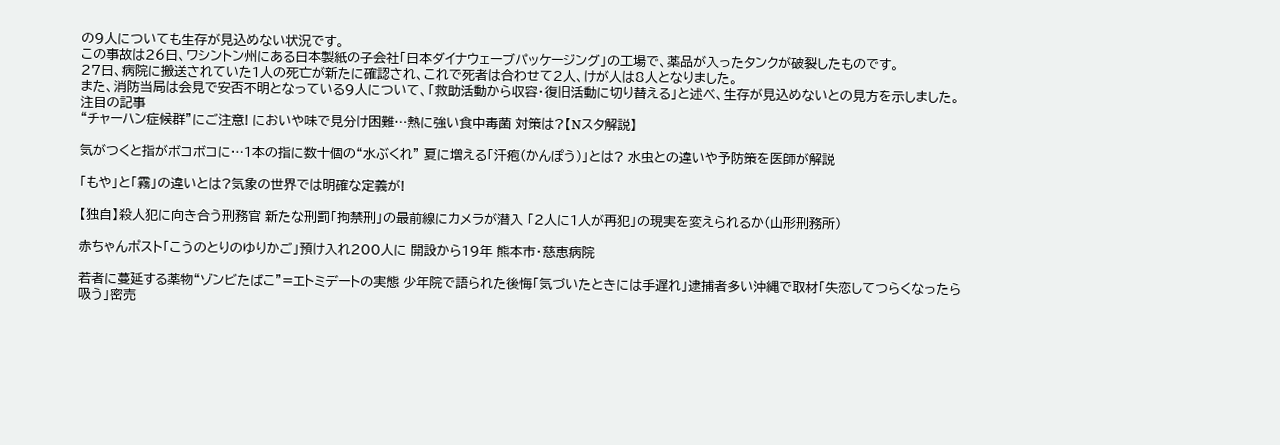の9人についても生存が見込めない状況です。
この事故は26日、ワシントン州にある日本製紙の子会社「日本ダイナウェーブパッケージング」の工場で、薬品が入ったタンクが破裂したものです。
27日、病院に搬送されていた1人の死亡が新たに確認され、これで死者は合わせて2人、けが人は8人となりました。
また、消防当局は会見で安否不明となっている9人について、「救助活動から収容・復旧活動に切り替える」と述べ、生存が見込めないとの見方を示しました。
注目の記事
“チャーハン症候群”にご注意! においや味で見分け困難…熱に強い食中毒菌 対策は?【Nスタ解説】

気がつくと指がボコボコに…1本の指に数十個の“水ぶくれ” 夏に増える「汗疱(かんぽう)」とは? 水虫との違いや予防策を医師が解説

「もや」と「霧」の違いとは?気象の世界では明確な定義が!

【独自】殺人犯に向き合う刑務官 新たな刑罰「拘禁刑」の最前線にカメラが潜入 「2人に1人が再犯」の現実を変えられるか(山形刑務所)

赤ちゃんポスト「こうのとりのゆりかご」預け入れ200人に 開設から19年 熊本市・慈恵病院

若者に蔓延する薬物“ゾンビたばこ”=エトミデートの実態 少年院で語られた後悔「気づいたときには手遅れ」逮捕者多い沖縄で取材「失恋してつらくなったら吸う」密売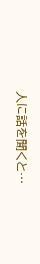人に話を聞くと…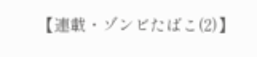【連載・ゾンビたばこ(2)】